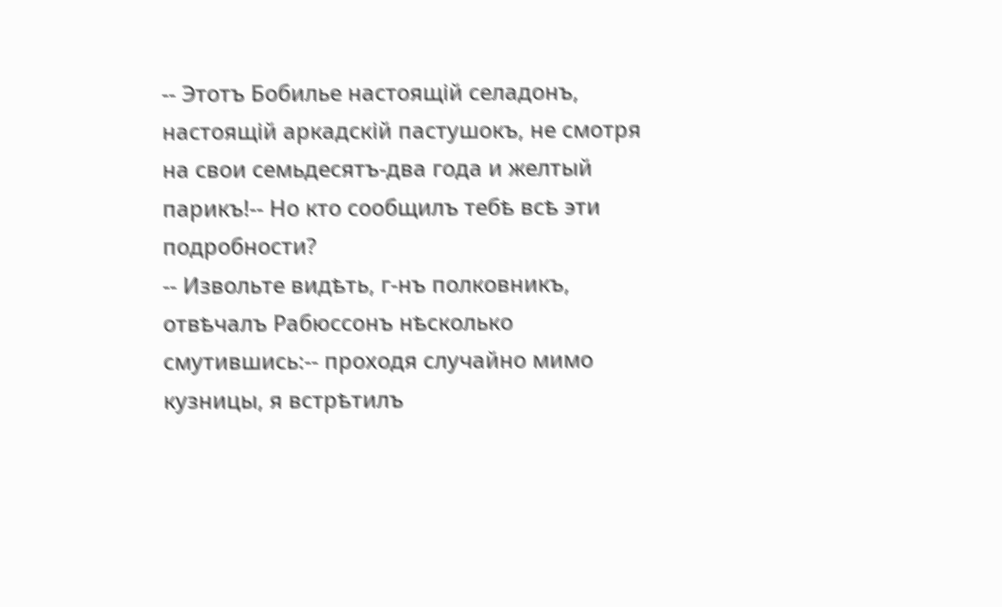-- Этотъ Бобилье настоящій селадонъ, настоящій аркадскій пастушокъ, не смотря на свои семьдесятъ-два года и желтый парикъ!-- Но кто сообщилъ тебѣ всѣ эти подробности?
-- Извольте видѣть, г-нъ полковникъ, отвѣчалъ Рабюссонъ нѣсколько смутившись:-- проходя случайно мимо кузницы, я встрѣтилъ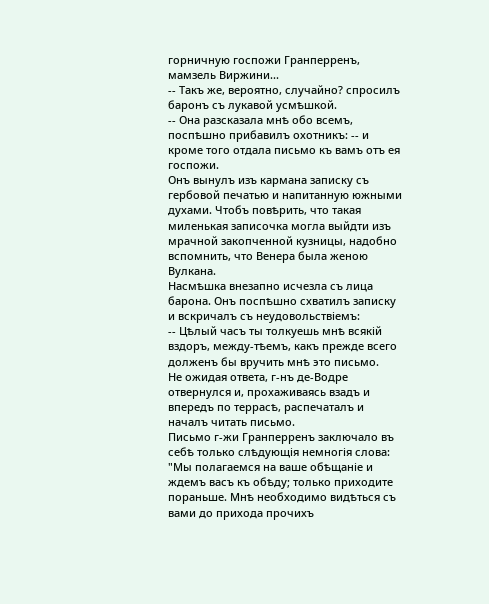горничную госпожи Гранперренъ, мамзель Виржини...
-- Такъ же, вероятно, случайно? спросилъ баронъ съ лукавой усмѣшкой.
-- Она разсказала мнѣ обо всемъ, поспѣшно прибавилъ охотникъ: -- и кроме того отдала письмо къ вамъ отъ ея госпожи.
Онъ вынулъ изъ кармана записку съ гербовой печатью и напитанную южными духами. Чтобъ повѣрить, что такая миленькая записочка могла выйдти изъ мрачной закопченной кузницы, надобно вспомнить, что Венера была женою Вулкана.
Насмѣшка внезапно исчезла съ лица барона. Онъ поспѣшно схватилъ записку и вскричалъ съ неудовольствіемъ:
-- Цѣлый часъ ты толкуешь мнѣ всякій вздоръ, между-тѣемъ, какъ прежде всего долженъ бы вручить мнѣ это письмо.
Не ожидая ответа, г-нъ де-Водре отвернулся и, прохаживаясь взадъ и впередъ по террасѣ, распечаталъ и началъ читать письмо.
Письмо г-жи Гранперренъ заключало въ себѣ только слѣдующія немногія слова:
"Мы полагаемся на ваше обѣщаніе и ждемъ васъ къ обѣду; только приходите пораньше. Мнѣ необходимо видѣться съ вами до прихода прочихъ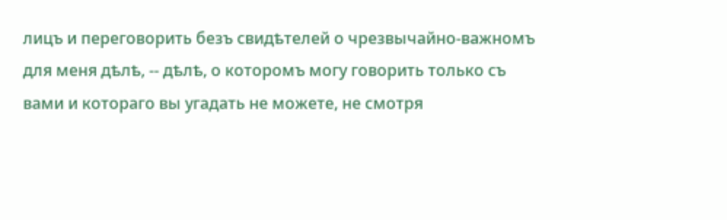лицъ и переговорить безъ свидѣтелей о чрезвычайно-важномъ для меня дѣлѣ, -- дѣлѣ, о которомъ могу говорить только съ вами и котораго вы угадать не можете, не смотря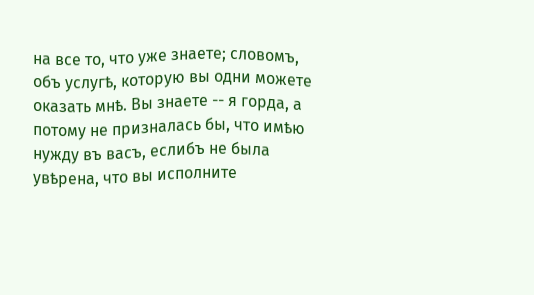на все то, что уже знаете; словомъ, объ услугѣ, которую вы одни можете оказать мнѣ. Вы знаете -- я горда, а потому не призналась бы, что имѣю нужду въ васъ, еслибъ не была увѣрена, что вы исполните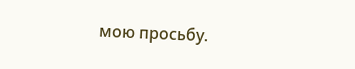мою просьбу.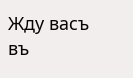Жду васъ въ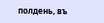полдень, въ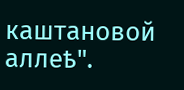каштановой аллеѣ".